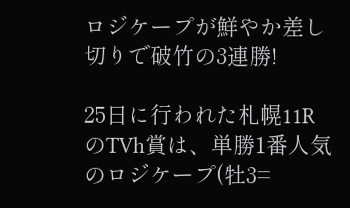ロジケープが鮮やか差し切りで破竹の3連勝!

25日に行われた札幌11RのTVh賞は、単勝1番人気のロジケープ(牡3=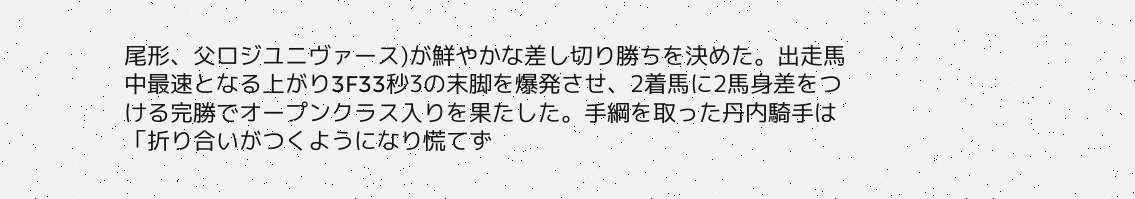尾形、父ロジユニヴァース)が鮮やかな差し切り勝ちを決めた。出走馬中最速となる上がり3F33秒3の末脚を爆発させ、2着馬に2馬身差をつける完勝でオープンクラス入りを果たした。手綱を取った丹内騎手は「折り合いがつくようになり慌てず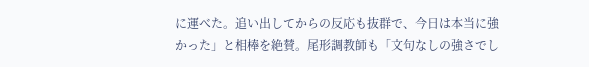に運べた。追い出してからの反応も抜群で、今日は本当に強かった」と相棒を絶賛。尾形調教師も「文句なしの強さでし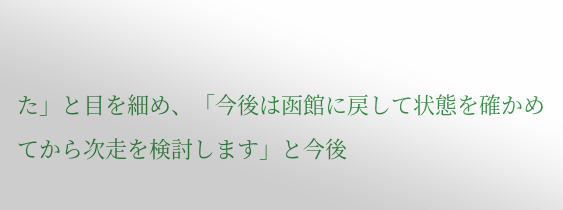た」と目を細め、「今後は函館に戻して状態を確かめてから次走を検討します」と今後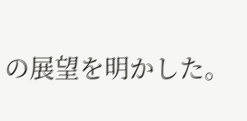の展望を明かした。